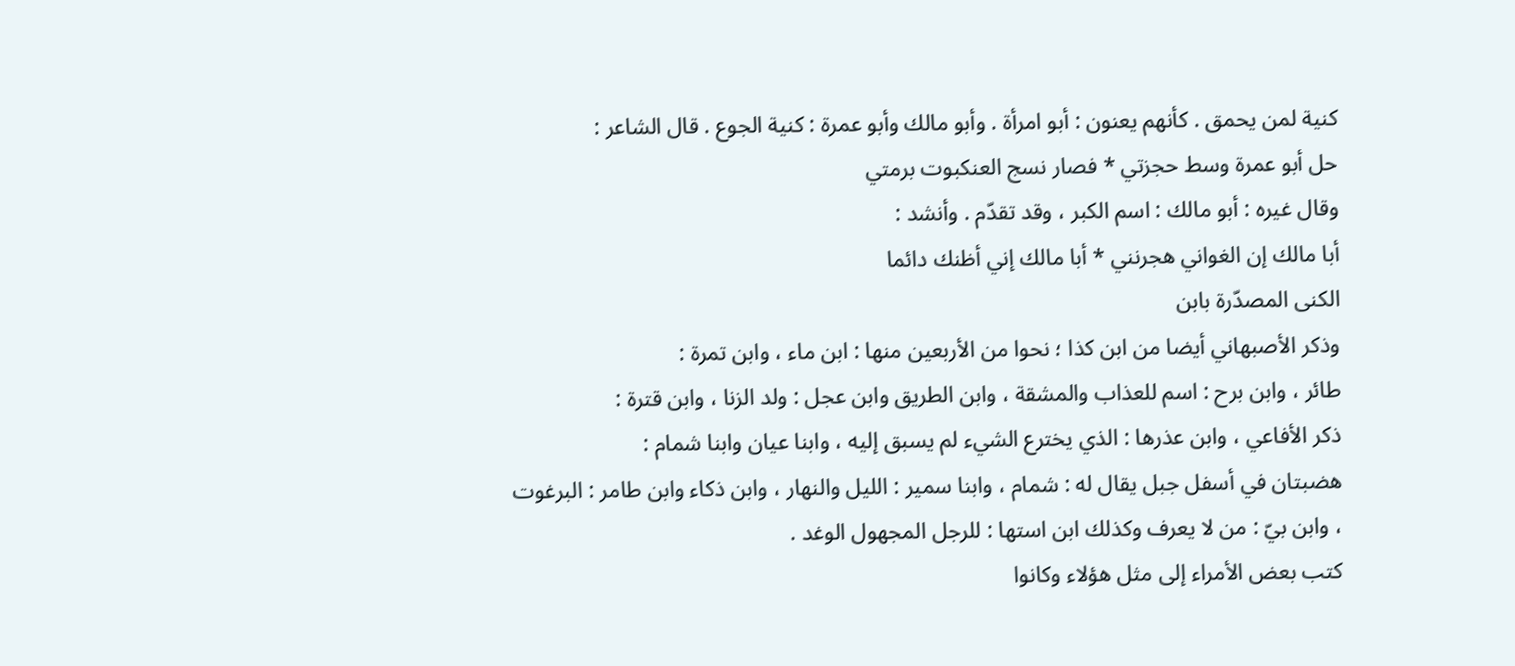كنية لمن يحمق . كأنهم يعنون : أبو امرأة . وأبو مالك وأبو عمرة : كنية الجوع . قال الشاعر :
حل أبو عمرة وسط حجزتي * فصار نسج العنكبوت برمتي
وقال غيره : أبو مالك : اسم الكبر ، وقد تقدّم . وأنشد :
أبا مالك إن الغواني هجرنني * أبا مالك إني أظنك دائما
الكنى المصدّرة بابن
وذكر الأصبهاني أيضا من ابن كذا ؛ نحوا من الأربعين منها : ابن ماء ، وابن تمرة :
طائر ، وابن برح : اسم للعذاب والمشقة ، وابن الطريق وابن عجل : ولد الزنا ، وابن قترة :
ذكر الأفاعي ، وابن عذرها : الذي يخترع الشيء لم يسبق إليه ، وابنا عيان وابنا شمام :
هضبتان في أسفل جبل يقال له : شمام ، وابنا سمير : الليل والنهار ، وابن ذكاء وابن طامر : البرغوت ، وابن بيّ : من لا يعرف وكذلك ابن استها : للرجل المجهول الوغد .
كتب بعض الأمراء إلى مثل هؤلاء وكانوا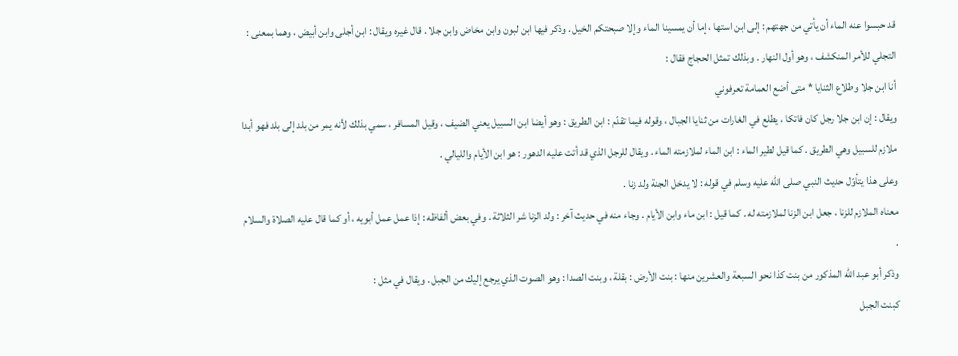قد حبسوا عنه الماء أن يأتي من جهتهم : إلى ابن استها ، إما أن يمسينا الماء وإلا صبحتكم الخيل . وذكر فيها ابن لبون وابن مخاض وابن جلا . قال غيره ويقال : ابن أجلى وابن أبيض ، وهما بمعنى : التجلي للأمر المنكشف ، وهو أول النهار . وبذلك تمثل الحجاج فقال :
أنا ابن جلا وطلاع الثنايا * متى أضع العمامة تعرفوني
ويقال : إن ابن جلا رجل كان فاتكا ، يطلع في الغارات من ثنايا الجبال ، وقوله فيما تقدّم : ابن الطريق : وهو أيضا ابن السبيل يعني الضيف ، وقيل المسافر ، سمي بذلك لأنه يمر من بلد إلى بلد فهو أبدا ملازم للسبيل وهي الطريق . كما قيل لطير الماء : ابن الماء لملازمته الماء . ويقال للرجل الذي قد أتت عليه الدهور : هو ابن الأيام والليالي .
وعلى هذا يتأوّل حديث النبي صلى اللّه عليه وسلم في قوله : لا يدخل الجنة ولد زنا .
معناه الملازم للزنا ، جعل ابن الزنا لملازمته له . كما قيل : ابن ماء وابن الأيام . وجاء منه في حديث آخر : ولد الزنا شر الثلاثة . وفي بعض ألفاظه : إذا عمل عمل أبويه ، أو كما قال عليه الصلاة والسلام .
وذكر أبو عبد اللّه المذكور من بنت كذا نحو السبعة والعشرين منها : بنت الأرض : بقلة ، وبنت الصدا : وهو الصوت الذي يرجع إليك من الجبل . ويقال في مثل :
كبنت الجبل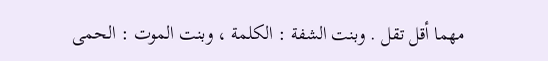مهما أقل تقل . وبنت الشفة : الكلمة ، وبنت الموت : الحمى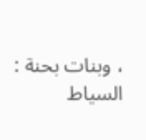، وبنات بحنة :
السياط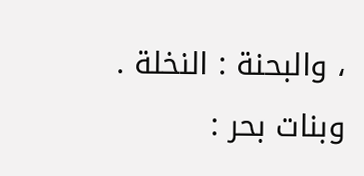، والبحنة : النخلة . وبنات بحر :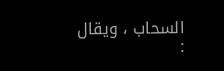السحاب ، ويقال :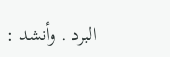البرد . وأنشد :